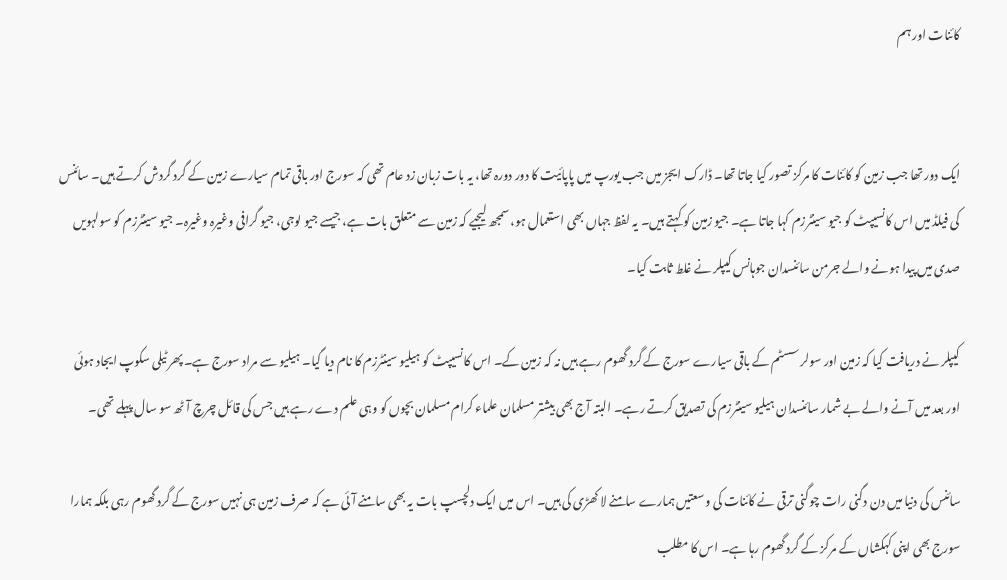کائنات اور ہم


ایک دور تھا جب زمین کو کائنات کا مرکز تصور کیا جاتا تھا۔ ڈارک ایجز میں جب یورپ میں پاپائیت کا دور دورہ تھا، یہ بات زبان زد عام تھی کہ سورج اور باقی تمام سیارے زمین کے گرد گردش کرتے ہیں۔ سائنس کی فیلڈ میں اس کانسیپٹ کو جیو سینٹرزم کہا جاتا ہے۔ جیو زمین کو کہتے ہیں۔ یہ لفظ جہاں بھی استعمال ہو، سمجھ لیجیے کہ زمین سے متعلق بات ہے، جیسے جیو لوجی، جیو گرافی وغیرہ وغیرہ۔ جیو سینٹرزم کو سولہویں صدی میں پیدا ہونے والے جرمن سائنسدان جوہانس کیپلر نے غلط ثابت کیا۔

کیپلر نے دریافت کیا کہ زمین اور سولر سسٹم کے باقی سیارے سورج کے گرد گھوم رہے ہیں نہ کہ زمین کے۔ اس کانسیپٹ کو ہیلیو سینٹرزم کا نام دیا گیا۔ ہیلیو سے مراد سورج ہے۔ پھر ٹیلی سکوپ ایجاد ہوئی اور بعد میں آنے والے بے شمار سائنسدان ہیلیو سینٹرزم کی تصدیق کرتے رہے۔ البتہ آج بھی بیشتر مسلمان علماء کرام مسلمان بچوں کو وہی علم دے رہے ہیں جس کی قائل چرچ آٹھ سو سال پہلے تھی۔

سائنس کی دنیا میں دن دگنی رات چوگنی ترقی نے کائنات کی وسعتیں ہمارے سامنے لا کھڑی کی ہیں۔ اس میں ایک دلچسپ بات یہ بھی سامنے آئی ہے کہ صرف زمین ہی نہیں سورج کے گرد گھوم رہی بلکہ ہمارا سورج بھی اپنی کہکشاں کے مرکز کے گرد گھوم رہا ہے۔ اس کا مطلب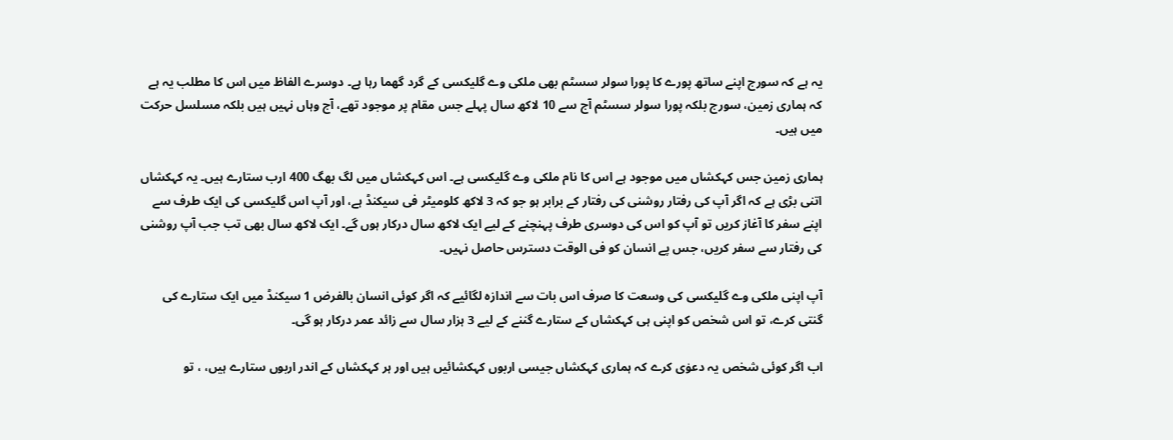یہ ہے کہ سورج اپنے ساتھ پورے کا پورا سولر سسٹم بھی ملکی وے گلیکسی کے گرد گھما رہا ہے۔ دوسرے الفاظ میں اس کا مطلب یہ ہے کہ ہماری زمین، سورج بلکہ پورا سولر سسٹم آج سے 10 لاکھ سال پہلے جس مقام پر موجود تھے، آج وہاں نہیں ہیں بلکہ مسلسل حرکت میں ہیں۔

ہماری زمین جس کہکشاں میں موجود ہے اس کا نام ملکی وے گلیکسی ہے۔ اس کہکشاں میں لگ بھگ 400 ارب ستارے ہیں۔ یہ کہکشاں اتنی بڑی ہے کہ اگر آپ کی رفتار روشنی کی رفتار کے برابر ہو جو کہ 3 لاکھ کلومیٹر فی سیکنڈ ہے، اور آپ اس گلیکسی کی ایک طرف سے اپنے سفر کا آغاز کریں تو آپ کو اس کی دوسری طرف پہنچنے کے لیے ایک لاکھ سال درکار ہوں گے۔ ایک لاکھ سال بھی تب جب آپ روشنی کی رفتار سے سفر کریں، جس پے انسان کو فی الوقت دسترس حاصل نہیں۔

آپ اپنی ملکی وے گلیکسی کی وسعت کا صرف اس بات سے اندازہ لگائیے کہ اگر کوئی انسان بالفرض 1 سیکنڈ میں ایک ستارے کی گنتی کرے، تو اس شخص کو اپنی ہی کہکشاں کے ستارے گننے کے لیے 3 ہزار سال سے زائد عمر درکار ہو گی۔

اب اگر کوئی شخص یہ دعوٰی کرے کہ ہماری کہکشاں جیسی اربوں کہکشائیں ہیں اور ہر کہکشاں کے اندر اربوں ستارے ہیں، ، تو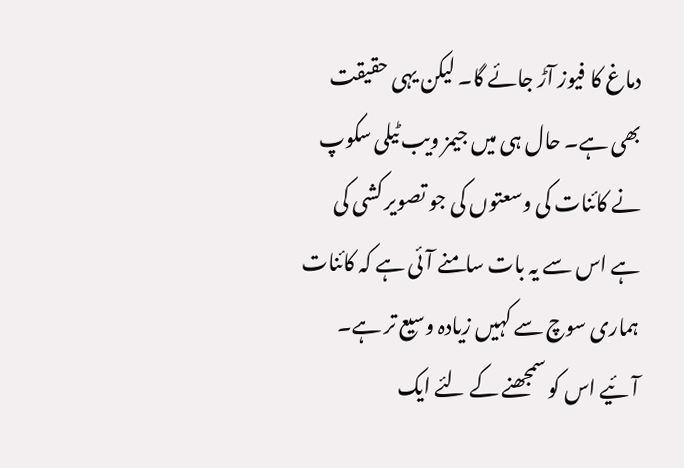دماغ کا فیوز آڑ جائے گا۔ لیکن یہی حقیقت بھی ہے۔ حال ہی میں جیمز ویب ٹیلی سکوپ نے کائنات کی وسعتوں کی جو تصویر کشی کی ہے اس سے یہ بات سامنے آئی ہے کہ کائنات ہماری سوچ سے کہیں زیادہ وسیع تر ہے۔ آئیے اس کو سمجھنے کے لئے ایک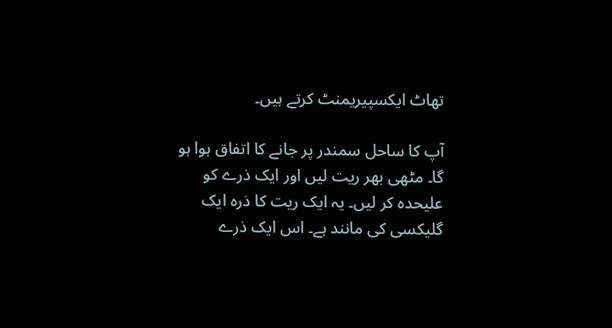تھاٹ ایکسپیریمنٹ کرتے ہیں۔

آپ کا ساحل سمندر پر جانے کا اتفاق ہوا ہو گا۔ مٹھی بھر ریت لیں اور ایک ذرے کو علیحدہ کر لیں۔ یہ ایک ریت کا ذرہ ایک گلیکسی کی مانند ہے۔ اس ایک ذرے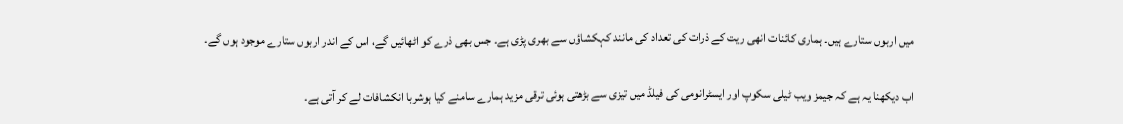میں اربوں ستارے ہیں۔ ہماری کائنات انھی ریت کے ذرات کی تعداد کی مانند کہکشاؤں سے بھری پڑی ہے۔ جس بھی ذرے کو اٹھائیں گے، اس کے اندر اربوں ستارے موجود ہوں گے۔

اب دیکھنا یہ ہے کہ جیمز ویب ٹیلی سکوپ اور ایسٹرانومی کی فیلڈ میں تیزی سے بڑھتی ہوئی ترقی مزید ہمارے سامنے کیا ہوشربا انکشافات لے کر آتی ہے۔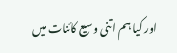اور کیا ہم اتنی وسیع کائنات میں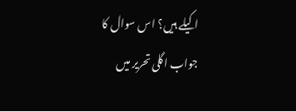اکیلے ہیں؟ اس سوال کا جواب اگلی تحریر میں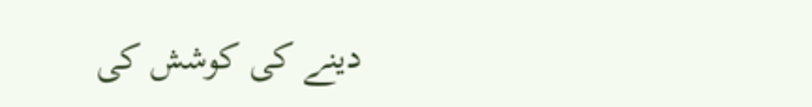دینے کی کوشش کی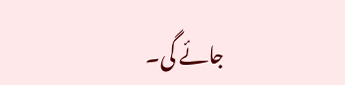جائے گی۔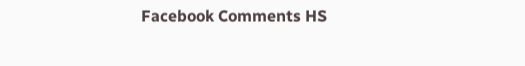Facebook Comments HS